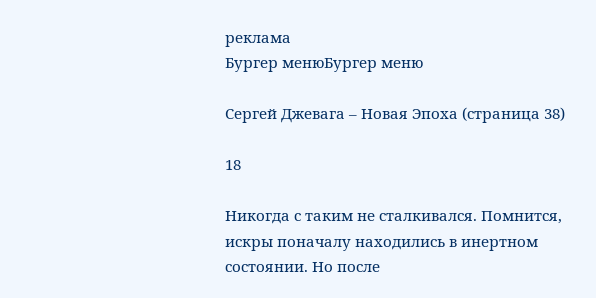реклама
Бургер менюБургер меню

Сергей Джевага – Новая Эпоха (страница 38)

18

Никогда с таким не сталкивался. Помнится, искры поначалу находились в инертном состоянии. Но после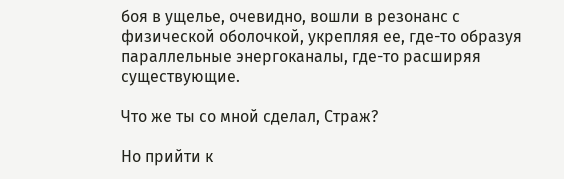боя в ущелье, очевидно, вошли в резонанс с физической оболочкой, укрепляя ее, где-то образуя параллельные энергоканалы, где-то расширяя существующие.

Что же ты со мной сделал, Страж?

Но прийти к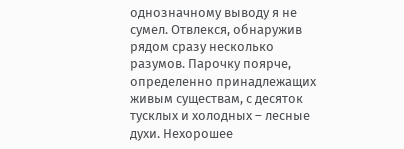однозначному выводу я не сумел. Отвлекся, обнаружив рядом сразу несколько разумов. Парочку поярче, определенно принадлежащих живым существам, с десяток тусклых и холодных – лесные духи. Нехорошее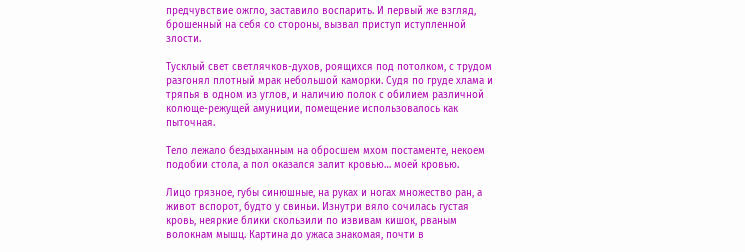предчувствие ожгло, заставило воспарить. И первый же взгляд, брошенный на себя со стороны, вызвал приступ иступленной злости.

Тусклый свет светлячков-духов, роящихся под потолком, с трудом разгонял плотный мрак небольшой каморки. Судя по груде хлама и тряпья в одном из углов, и наличию полок с обилием различной колюще-режущей амуниции, помещение использовалось как пыточная.

Тело лежало бездыханным на обросшем мхом постаменте, некоем подобии стола, а пол оказался залит кровью… моей кровью.

Лицо грязное, губы синюшные, на руках и ногах множество ран, а живот вспорот, будто у свиньи. Изнутри вяло сочилась густая кровь, неяркие блики скользили по извивам кишок, рваным волокнам мышц. Картина до ужаса знакомая, почти в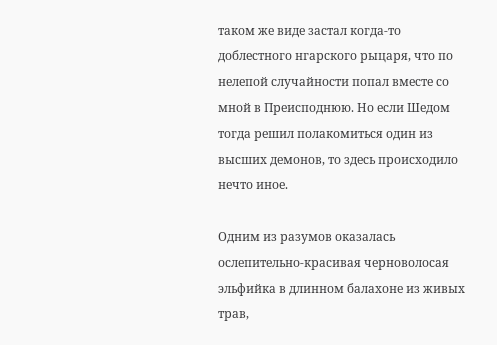таком же виде застал когда-то доблестного нгарского рыцаря, что по нелепой случайности попал вместе со мной в Преисподнюю. Но если Шедом тогда решил полакомиться один из высших демонов, то здесь происходило нечто иное.

Одним из разумов оказалась ослепительно-красивая черноволосая эльфийка в длинном балахоне из живых трав,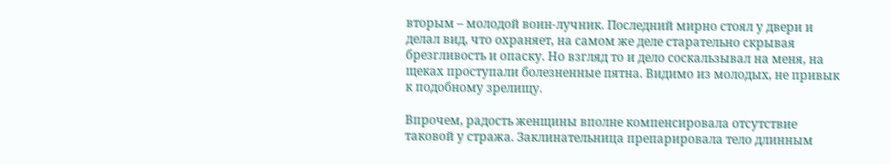вторым – молодой воин-лучник. Последний мирно стоял у двери и делал вид, что охраняет, на самом же деле старательно скрывая брезгливость и опаску. Но взгляд то и дело соскальзывал на меня, на щеках проступали болезненные пятна. Видимо из молодых, не привык к подобному зрелищу.

Впрочем, радость женщины вполне компенсировала отсутствие таковой у стража. Заклинательница препарировала тело длинным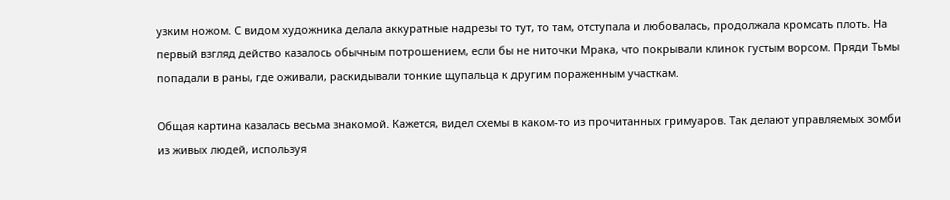узким ножом. С видом художника делала аккуратные надрезы то тут, то там, отступала и любовалась, продолжала кромсать плоть. На первый взгляд действо казалось обычным потрошением, если бы не ниточки Мрака, что покрывали клинок густым ворсом. Пряди Тьмы попадали в раны, где оживали, раскидывали тонкие щупальца к другим пораженным участкам.

Общая картина казалась весьма знакомой. Кажется, видел схемы в каком-то из прочитанных гримуаров. Так делают управляемых зомби из живых людей, используя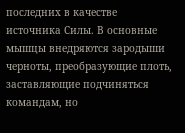последних в качестве источника Силы. В основные мышцы внедряются зародыши черноты, преобразующие плоть, заставляющие подчиняться командам, но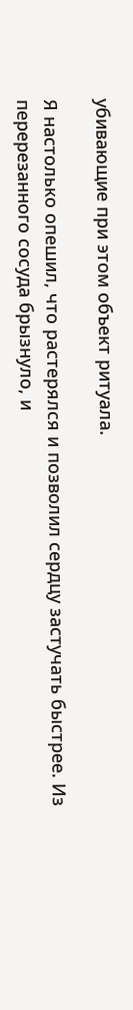убивающие при этом объект ритуала.

Я настолько опешил, что растерялся и позволил сердцу застучать быстрее. Из перерезанного сосуда брызнуло, и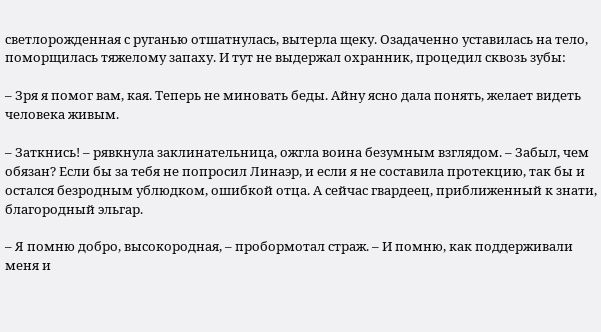светлорожденная с руганью отшатнулась, вытерла щеку. Озадаченно уставилась на тело, поморщилась тяжелому запаху. И тут не выдержал охранник, процедил сквозь зубы:

– Зря я помог вам, кая. Теперь не миновать беды. Айну ясно дала понять, желает видеть человека живым.

– Заткнись! – рявкнула заклинательница, ожгла воина безумным взглядом. – Забыл, чем обязан? Если бы за тебя не попросил Линаэр, и если я не составила протекцию, так бы и остался безродным ублюдком, ошибкой отца. А сейчас гвардеец, приближенный к знати, благородный эльгар.

– Я помню добро, высокородная, – пробормотал страж. – И помню, как поддерживали меня и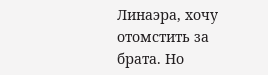Линаэра, хочу отомстить за брата. Но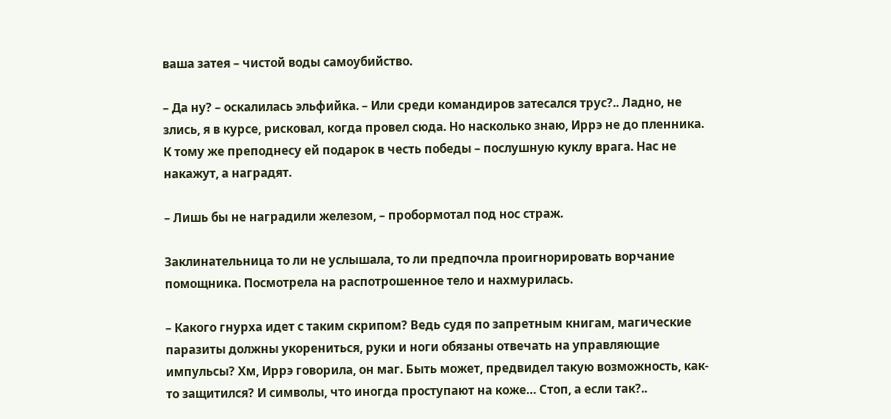ваша затея – чистой воды самоубийство.

– Да ну? – оскалилась эльфийка. – Или среди командиров затесался трус?.. Ладно, не злись, я в курсе, рисковал, когда провел сюда. Но насколько знаю, Иррэ не до пленника. К тому же преподнесу ей подарок в честь победы – послушную куклу врага. Нас не накажут, а наградят.

– Лишь бы не наградили железом, – пробормотал под нос страж.

Заклинательница то ли не услышала, то ли предпочла проигнорировать ворчание помощника. Посмотрела на распотрошенное тело и нахмурилась.

– Какого гнурха идет с таким скрипом? Ведь судя по запретным книгам, магические паразиты должны укорениться, руки и ноги обязаны отвечать на управляющие импульсы? Хм, Иррэ говорила, он маг. Быть может, предвидел такую возможность, как-то защитился? И символы, что иногда проступают на коже… Стоп, а если так?..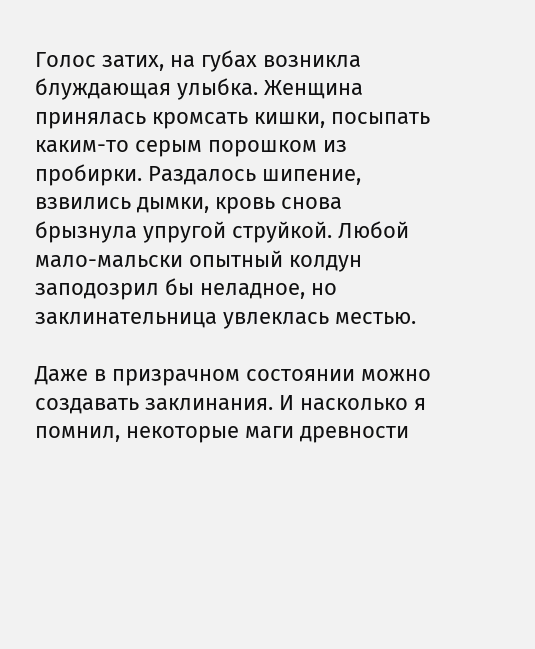Голос затих, на губах возникла блуждающая улыбка. Женщина принялась кромсать кишки, посыпать каким-то серым порошком из пробирки. Раздалось шипение, взвились дымки, кровь снова брызнула упругой струйкой. Любой мало-мальски опытный колдун заподозрил бы неладное, но заклинательница увлеклась местью.

Даже в призрачном состоянии можно создавать заклинания. И насколько я помнил, некоторые маги древности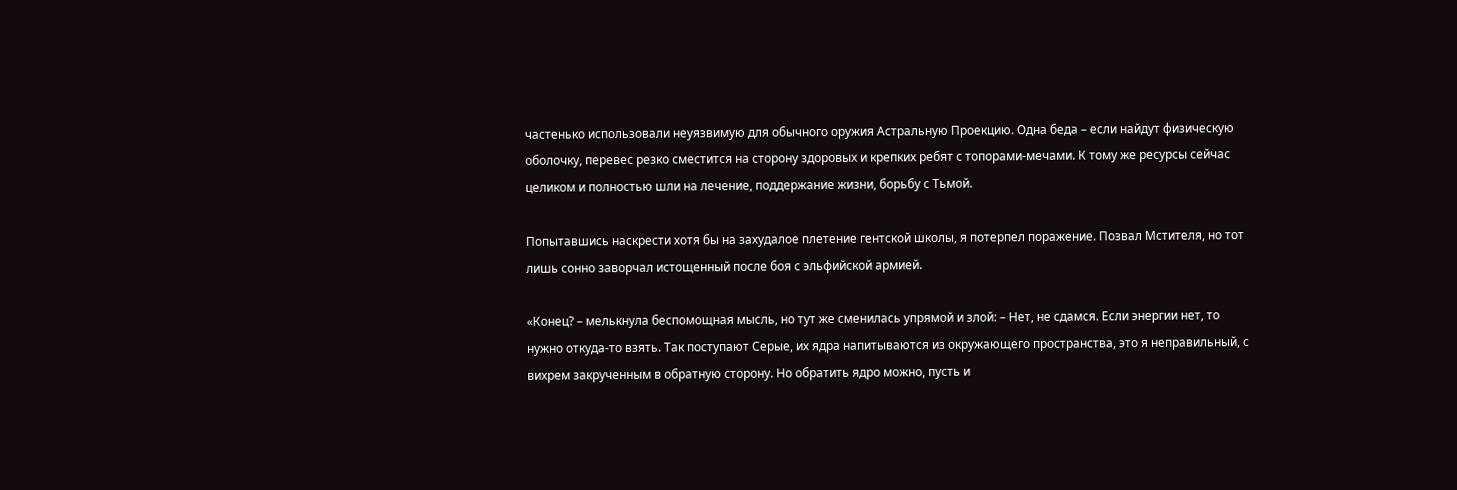частенько использовали неуязвимую для обычного оружия Астральную Проекцию. Одна беда – если найдут физическую оболочку, перевес резко сместится на сторону здоровых и крепких ребят с топорами-мечами. К тому же ресурсы сейчас целиком и полностью шли на лечение, поддержание жизни, борьбу с Тьмой.

Попытавшись наскрести хотя бы на захудалое плетение гентской школы, я потерпел поражение. Позвал Мстителя, но тот лишь сонно заворчал истощенный после боя с эльфийской армией.

«Конец? – мелькнула беспомощная мысль, но тут же сменилась упрямой и злой: – Нет, не сдамся. Если энергии нет, то нужно откуда-то взять. Так поступают Серые, их ядра напитываются из окружающего пространства, это я неправильный, с вихрем закрученным в обратную сторону. Но обратить ядро можно, пусть и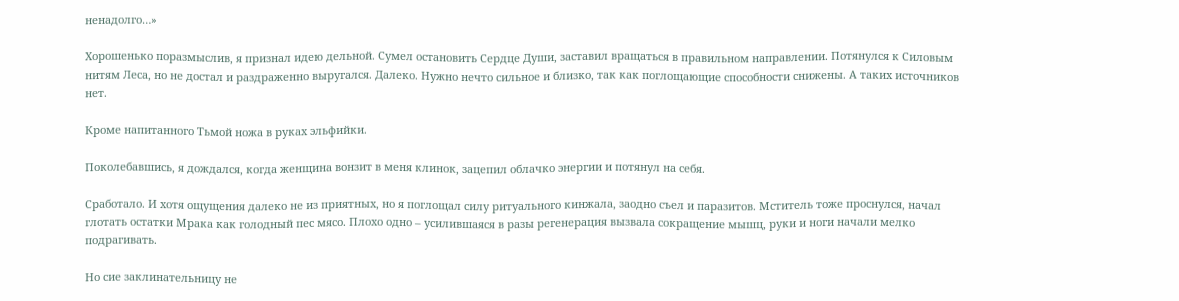ненадолго…»

Хорошенько поразмыслив, я признал идею дельной. Сумел остановить Сердце Души, заставил вращаться в правильном направлении. Потянулся к Силовым нитям Леса, но не достал и раздраженно выругался. Далеко. Нужно нечто сильное и близко, так как поглощающие способности снижены. А таких источников нет.

Кроме напитанного Тьмой ножа в руках эльфийки.

Поколебавшись, я дождался, когда женщина вонзит в меня клинок, зацепил облачко энергии и потянул на себя.

Сработало. И хотя ощущения далеко не из приятных, но я поглощал силу ритуального кинжала, заодно съел и паразитов. Мститель тоже проснулся, начал глотать остатки Мрака как голодный пес мясо. Плохо одно – усилившаяся в разы регенерация вызвала сокращение мышц, руки и ноги начали мелко подрагивать.

Но сие заклинательницу не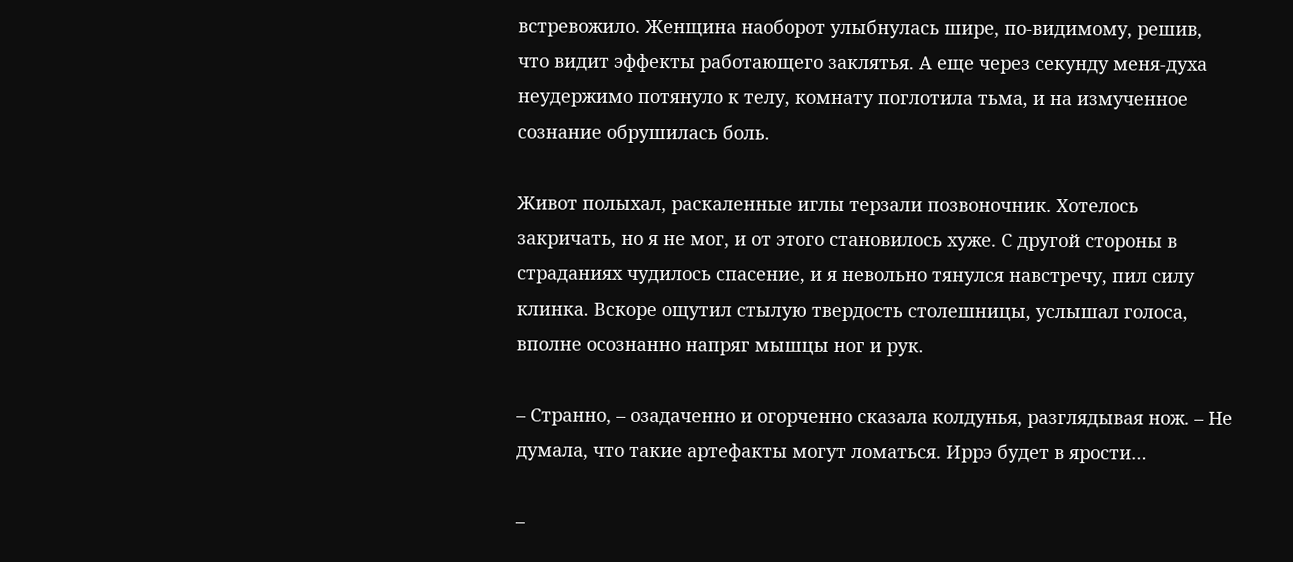встревожило. Женщина наоборот улыбнулась шире, по-видимому, решив, что видит эффекты работающего заклятья. А еще через секунду меня-духа неудержимо потянуло к телу, комнату поглотила тьма, и на измученное сознание обрушилась боль.

Живот полыхал, раскаленные иглы терзали позвоночник. Хотелось закричать, но я не мог, и от этого становилось хуже. С другой стороны в страданиях чудилось спасение, и я невольно тянулся навстречу, пил силу клинка. Вскоре ощутил стылую твердость столешницы, услышал голоса, вполне осознанно напряг мышцы ног и рук.

– Странно, – озадаченно и огорченно сказала колдунья, разглядывая нож. – Не думала, что такие артефакты могут ломаться. Иррэ будет в ярости…

–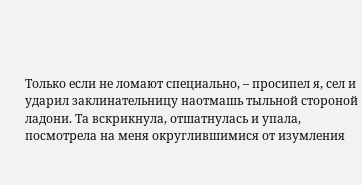Только если не ломают специально, – просипел я, сел и ударил заклинательницу наотмашь тыльной стороной ладони. Та вскрикнула, отшатнулась и упала, посмотрела на меня округлившимися от изумления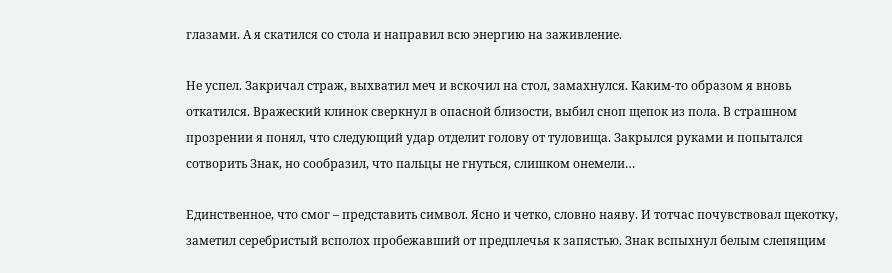глазами. А я скатился со стола и направил всю энергию на заживление.

Не успел. Закричал страж, выхватил меч и вскочил на стол, замахнулся. Каким-то образом я вновь откатился. Вражеский клинок сверкнул в опасной близости, выбил сноп щепок из пола. В страшном прозрении я понял, что следующий удар отделит голову от туловища. Закрылся руками и попытался сотворить Знак, но сообразил, что пальцы не гнуться, слишком онемели…

Единственное, что смог – представить символ. Ясно и четко, словно наяву. И тотчас почувствовал щекотку, заметил серебристый всполох пробежавший от предплечья к запястью. Знак вспыхнул белым слепящим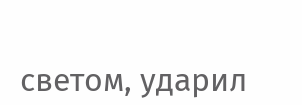светом, ударил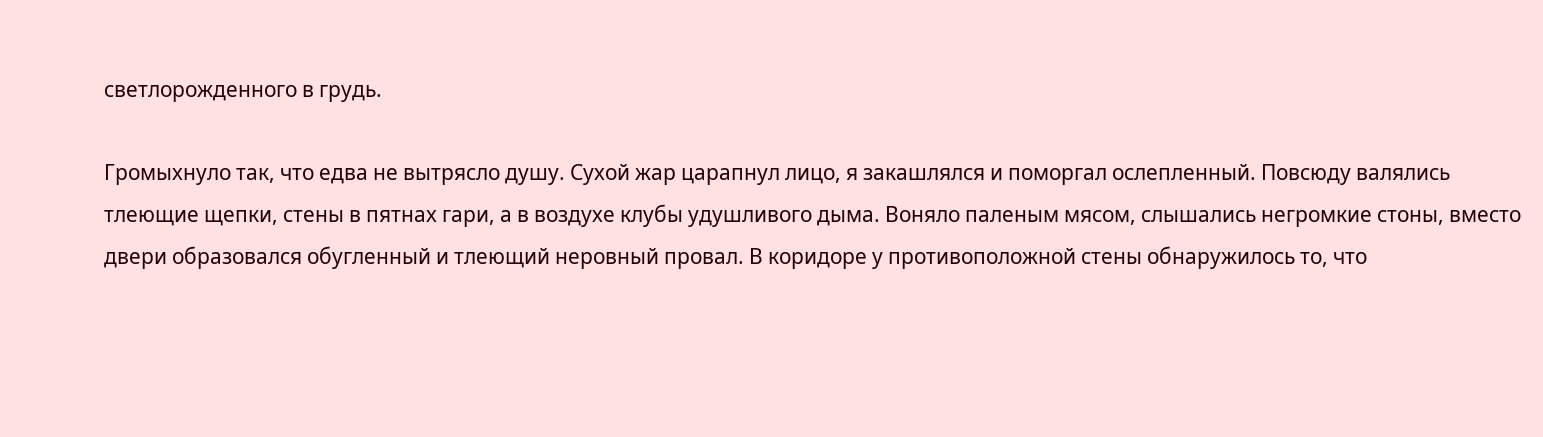светлорожденного в грудь.

Громыхнуло так, что едва не вытрясло душу. Сухой жар царапнул лицо, я закашлялся и поморгал ослепленный. Повсюду валялись тлеющие щепки, стены в пятнах гари, а в воздухе клубы удушливого дыма. Воняло паленым мясом, слышались негромкие стоны, вместо двери образовался обугленный и тлеющий неровный провал. В коридоре у противоположной стены обнаружилось то, что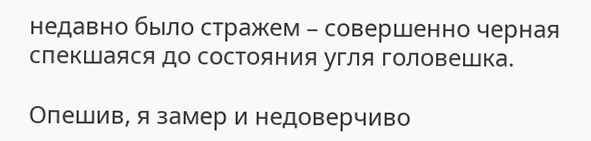недавно было стражем – совершенно черная спекшаяся до состояния угля головешка.

Опешив, я замер и недоверчиво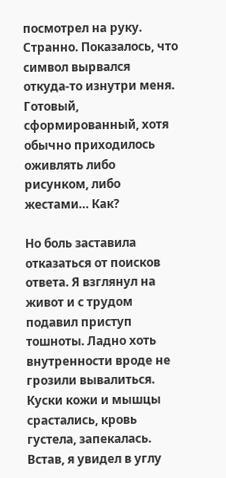посмотрел на руку. Странно. Показалось, что символ вырвался откуда-то изнутри меня. Готовый, сформированный, хотя обычно приходилось оживлять либо рисунком, либо жестами… Как?

Но боль заставила отказаться от поисков ответа. Я взглянул на живот и с трудом подавил приступ тошноты. Ладно хоть внутренности вроде не грозили вывалиться. Куски кожи и мышцы срастались, кровь густела, запекалась. Встав, я увидел в углу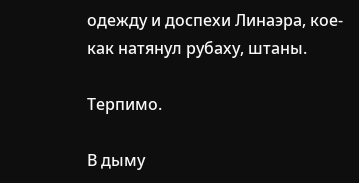одежду и доспехи Линаэра, кое-как натянул рубаху, штаны.

Терпимо.

В дыму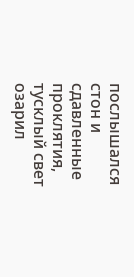послышался стон и сдавленные проклятия, тусклый свет озарил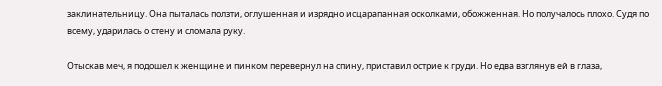заклинательницу. Она пыталась ползти, оглушенная и изрядно исцарапанная осколками, обожженная. Но получалось плохо. Судя по всему, ударилась о стену и сломала руку.

Отыскав меч, я подошел к женщине и пинком перевернул на спину, приставил острие к груди. Но едва взглянув ей в глаза,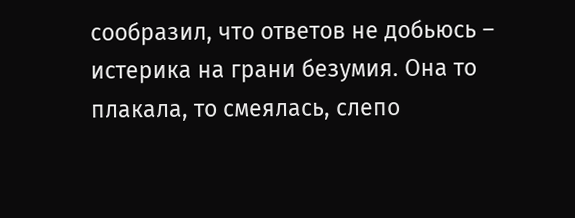сообразил, что ответов не добьюсь – истерика на грани безумия. Она то плакала, то смеялась, слепо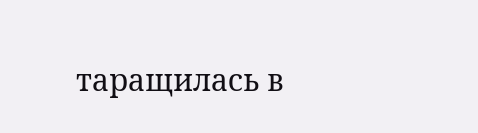таращилась в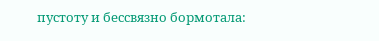пустоту и бессвязно бормотала: